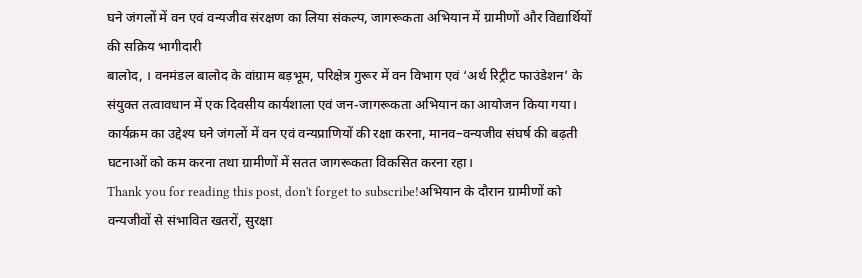घने जंगलों में वन एवं वन्यजीव संरक्षण का लिया संकल्प, जागरूकता अभियान में ग्रामीणों और विद्यार्थियों की सक्रिय भागीदारी
बालोद, । वनमंडल बालोद के वांग्राम बड़भूम, परिक्षेत्र गुरूर में वन विभाग एवं ‘अर्थ रिट्रीट फाउंडेशन’ के संयुक्त तत्वावधान में एक दिवसीय कार्यशाला एवं जन-जागरूकता अभियान का आयोजन किया गया। कार्यक्रम का उद्देश्य घने जंगलों में वन एवं वन्यप्राणियों की रक्षा करना, मानव–वन्यजीव संघर्ष की बढ़ती घटनाओं को कम करना तथा ग्रामीणों में सतत जागरूकता विकसित करना रहा।
Thank you for reading this post, don't forget to subscribe!अभियान के दौरान ग्रामीणों को वन्यजीवों से संभावित खतरों, सुरक्षा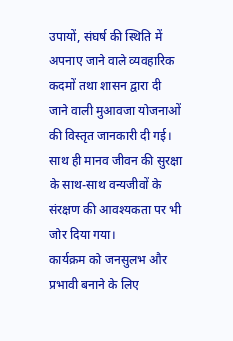उपायों, संघर्ष की स्थिति में अपनाए जाने वाले व्यवहारिक कदमों तथा शासन द्वारा दी जाने वाली मुआवजा योजनाओं की विस्तृत जानकारी दी गई। साथ ही मानव जीवन की सुरक्षा के साथ-साथ वन्यजीवों के संरक्षण की आवश्यकता पर भी जोर दिया गया।
कार्यक्रम को जनसुलभ और प्रभावी बनाने के लिए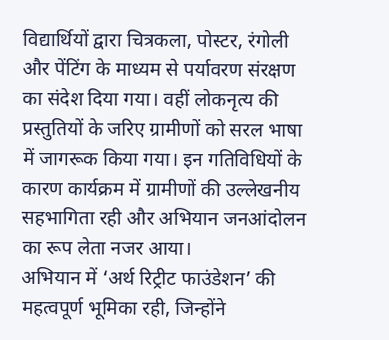विद्यार्थियों द्वारा चित्रकला, पोस्टर, रंगोली और पेंटिंग के माध्यम से पर्यावरण संरक्षण का संदेश दिया गया। वहीं लोकनृत्य की प्रस्तुतियों के जरिए ग्रामीणों को सरल भाषा में जागरूक किया गया। इन गतिविधियों के कारण कार्यक्रम में ग्रामीणों की उल्लेखनीय सहभागिता रही और अभियान जनआंदोलन का रूप लेता नजर आया।
अभियान में ‘अर्थ रिट्रीट फाउंडेशन’ की महत्वपूर्ण भूमिका रही, जिन्होंने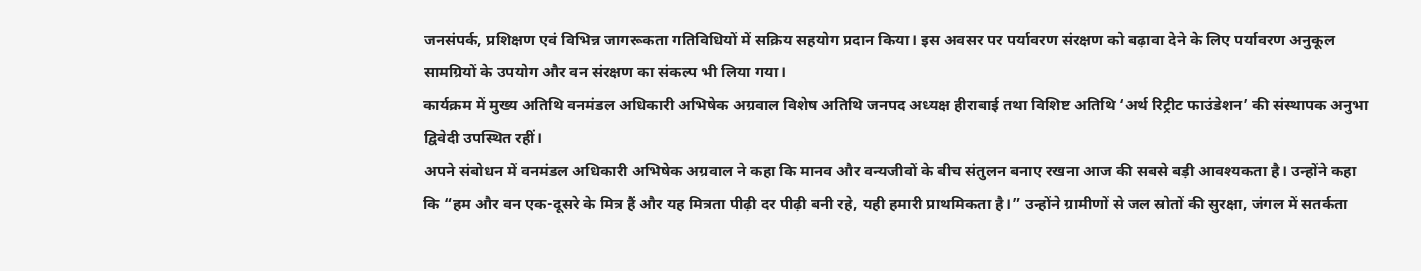जनसंपर्क, प्रशिक्षण एवं विभिन्न जागरूकता गतिविधियों में सक्रिय सहयोग प्रदान किया। इस अवसर पर पर्यावरण संरक्षण को बढ़ावा देने के लिए पर्यावरण अनुकूल सामग्रियों के उपयोग और वन संरक्षण का संकल्प भी लिया गया।
कार्यक्रम में मुख्य अतिथि वनमंडल अधिकारी अभिषेक अग्रवाल विशेष अतिथि जनपद अध्यक्ष हीराबाई तथा विशिष्ट अतिथि ‘अर्थ रिट्रीट फाउंडेशन’ की संस्थापक अनुभा द्विवेदी उपस्थित रहीं।
अपने संबोधन में वनमंडल अधिकारी अभिषेक अग्रवाल ने कहा कि मानव और वन्यजीवों के बीच संतुलन बनाए रखना आज की सबसे बड़ी आवश्यकता है। उन्होंने कहा कि “हम और वन एक-दूसरे के मित्र हैं और यह मित्रता पीढ़ी दर पीढ़ी बनी रहे, यही हमारी प्राथमिकता है।” उन्होंने ग्रामीणों से जल स्रोतों की सुरक्षा, जंगल में सतर्कता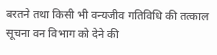बरतने तथा किसी भी वन्यजीव गतिविधि की तत्काल सूचना वन विभाग को देने की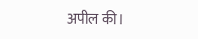अपील की।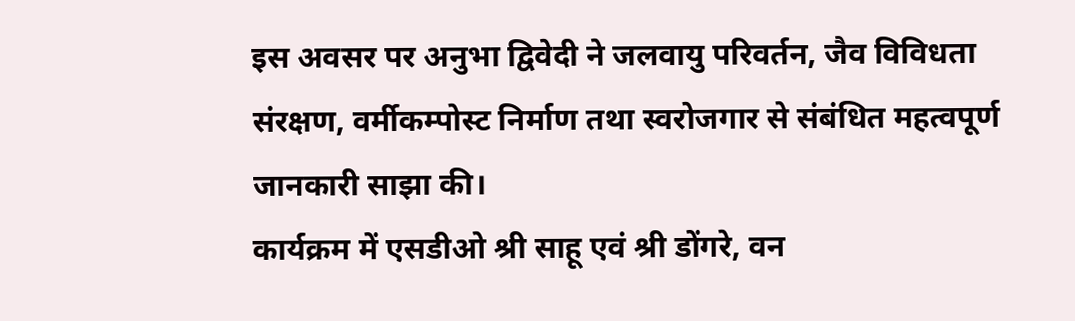इस अवसर पर अनुभा द्विवेदी ने जलवायु परिवर्तन, जैव विविधता संरक्षण, वर्मीकम्पोस्ट निर्माण तथा स्वरोजगार से संबंधित महत्वपूर्ण जानकारी साझा की।
कार्यक्रम में एसडीओ श्री साहू एवं श्री डोंगरे, वन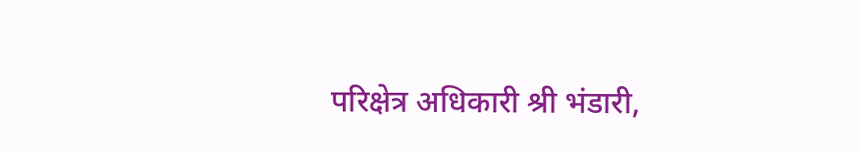परिक्षेत्र अधिकारी श्री भंडारी,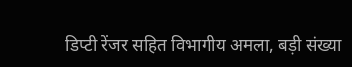डिप्टी रेंजर सहित विभागीय अमला, बड़ी संख्या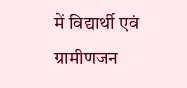में विद्यार्थी एवं ग्रामीणजन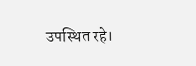उपस्थित रहे।